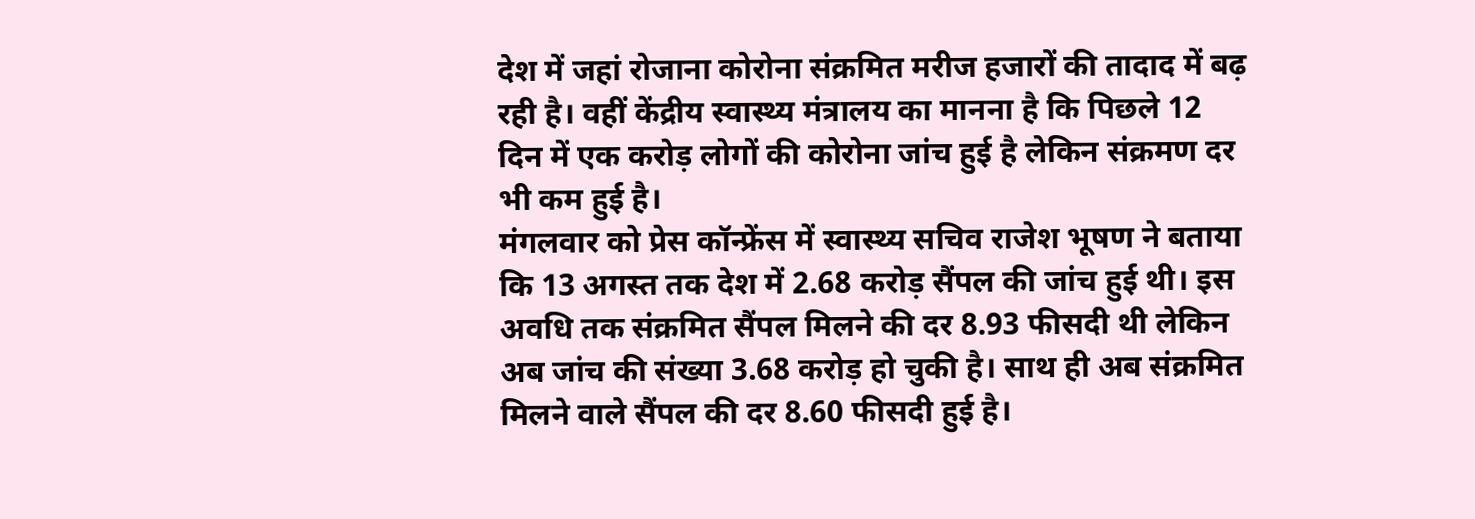देश में जहां रोजाना कोरोना संक्रमित मरीज हजारों की तादाद में बढ़ रही है। वहीं केंद्रीय स्वास्थ्य मंत्रालय का मानना है कि पिछले 12 दिन में एक करोड़ लोगों की कोरोना जांच हुई है लेकिन संक्रमण दर भी कम हुई है।
मंगलवार को प्रेस कॉन्फ्रेंस में स्वास्थ्य सचिव राजेश भूषण ने बताया कि 13 अगस्त तक देश में 2.68 करोड़ सैंपल की जांच हुई थी। इस अवधि तक संक्रमित सैंपल मिलने की दर 8.93 फीसदी थी लेकिन अब जांच की संख्या 3.68 करोड़ हो चुकी है। साथ ही अब संक्रमित मिलने वाले सैंपल की दर 8.60 फीसदी हुई है।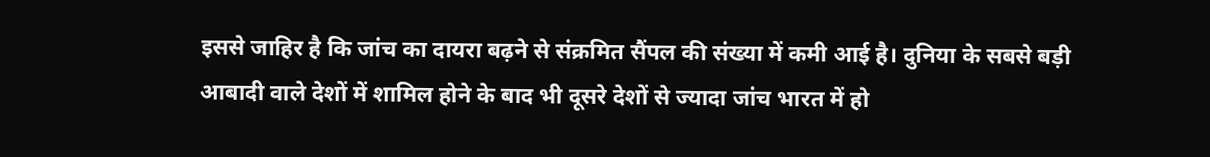इससे जाहिर है कि जांच का दायरा बढ़ने से संक्रमित सैंपल की संख्या में कमी आई है। दुनिया के सबसे बड़ी आबादी वाले देशों में शामिल होने के बाद भी दूसरे देशों से ज्यादा जांच भारत में हो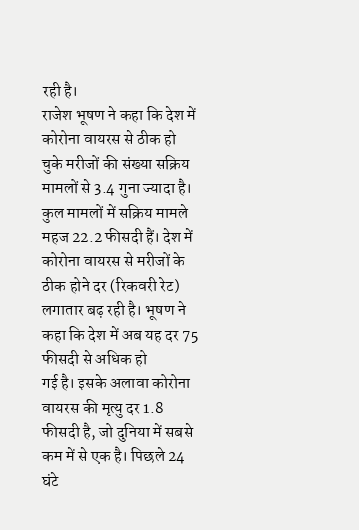रही है।
राजेश भूषण ने कहा कि देश में कोरोना वायरस से ठीक हो चुके मरीजों की संख्या सक्रिय मामलों से 3.4 गुना ज्यादा है। कुल मामलों में सक्रिय मामले महज 22.2 फीसदी हैं। देश में कोरोना वायरस से मरीजों के ठीक होने दर (रिकवरी रेट) लगातार बढ़ रही है। भूषण ने कहा कि देश में अब यह दर 75 फीसदी से अधिक हो
गई है। इसके अलावा कोरोना वायरस की मृत्यु दर 1.8 फीसदी है, जो दुनिया में सबसे कम में से एक है। पिछले 24 घंटे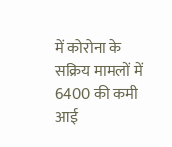में कोरोना के सक्रिय मामलों में 6400 की कमी आई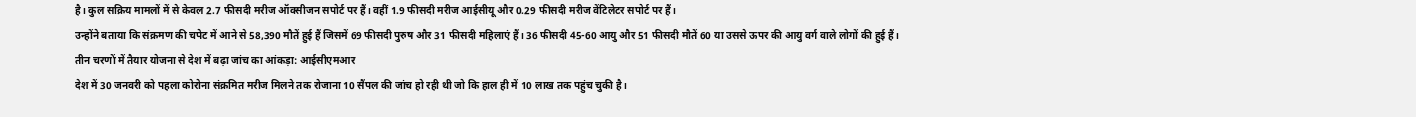है। कुल सक्रिय मामलों में से केवल 2.7 फीसदी मरीज ऑक्सीजन सपोर्ट पर हैं। वहीं 1.9 फीसदी मरीज आईसीयू और 0.29 फीसदी मरीज वेंटिलेटर सपोर्ट पर हैं।
उन्होंने बताया कि संक्रमण की चपेट में आने से 58,390 मौतें हुई हैं जिसमें 69 फीसदी पुरुष और 31 फीसदी महिलाएं हैं। 36 फीसदी 45-60 आयु और 51 फीसदी मौतें 60 या उससे ऊपर की आयु वर्ग वाले लोगों की हुई हैं।
तीन चरणों में तैयार योजना से देश में बढ़ा जांच का आंकड़ा: आईसीएमआर
देश में 30 जनवरी को पहला कोरोना संक्रमित मरीज मिलने तक रोजाना 10 सैंपल की जांच हो रही थी जो कि हाल ही में 10 लाख तक पहुंच चुकी है।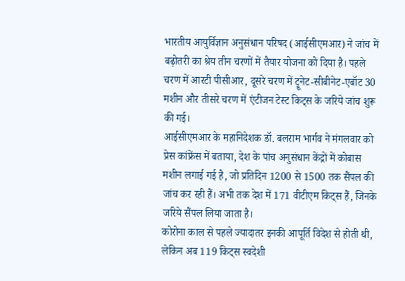भारतीय आयुर्विज्ञान अनुसंधान परिषद (आईसीएमआर) ने जांच में बढ़ोतरी का श्रेय तीन चरणों में तैयार योजना को दिया है। पहले चरण में आरटी पीसीआर, दूसरे चरण में ट्रूनेट-सीबीनेट-एबॉट 30 मशीन और तीसरे चरण में एंटीजन टेस्ट किट्स के जरिये जांच शुरू की गई।
आईसीएमआर के महानिदेशक डॉ. बलराम भार्गव ने मंगलवार को प्रेस कांफ्रेंस में बताया, देश के पांच अनुसंधान केंद्रों में कोबास मशीन लगाई गई है, जो प्रतिदिन 1200 से 1500 तक सैंपल की जांच कर रही हैं। अभी तक देश में 171 वीटीएम किट्स हैं, जिनके जरिये सैंपल लिया जाता है।
कोरोना काल से पहले ज्यादातर इनकी आपूर्ति विदेश से होती थी, लेकिन अब 119 किट्स स्वदेशी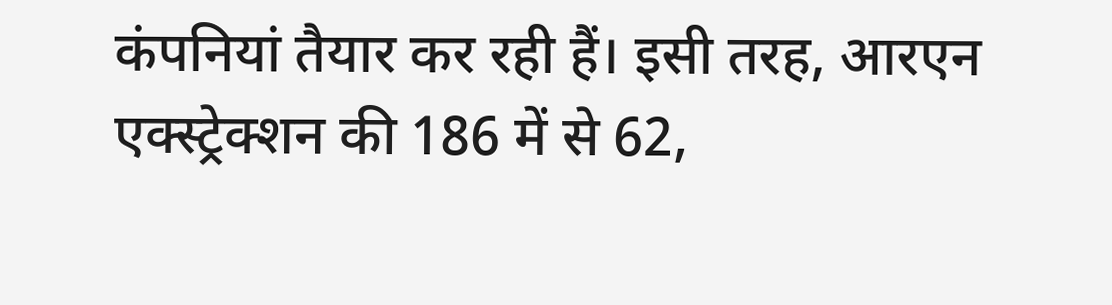कंपनियां तैयार कर रही हैं। इसी तरह, आरएन एक्स्ट्रेक्शन की 186 में से 62,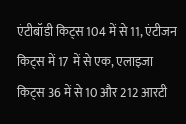एंटीबॉडी किट्स 104 में से 11, एंटीजन किट्स में 17 में से एक, एलाइजा किट्स 36 में से 10 और 212 आरटी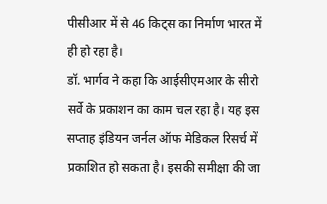पीसीआर में से 46 किट्स का निर्माण भारत में ही हो रहा है।
डॉ. भार्गव ने कहा कि आईसीएमआर के सीरो सर्वे के प्रकाशन का काम चल रहा है। यह इस सप्ताह इंडियन जर्नल ऑफ मेडिकल रिसर्च में प्रकाशित हो सकता है। इसकी समीक्षा की जा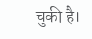चुकी है।